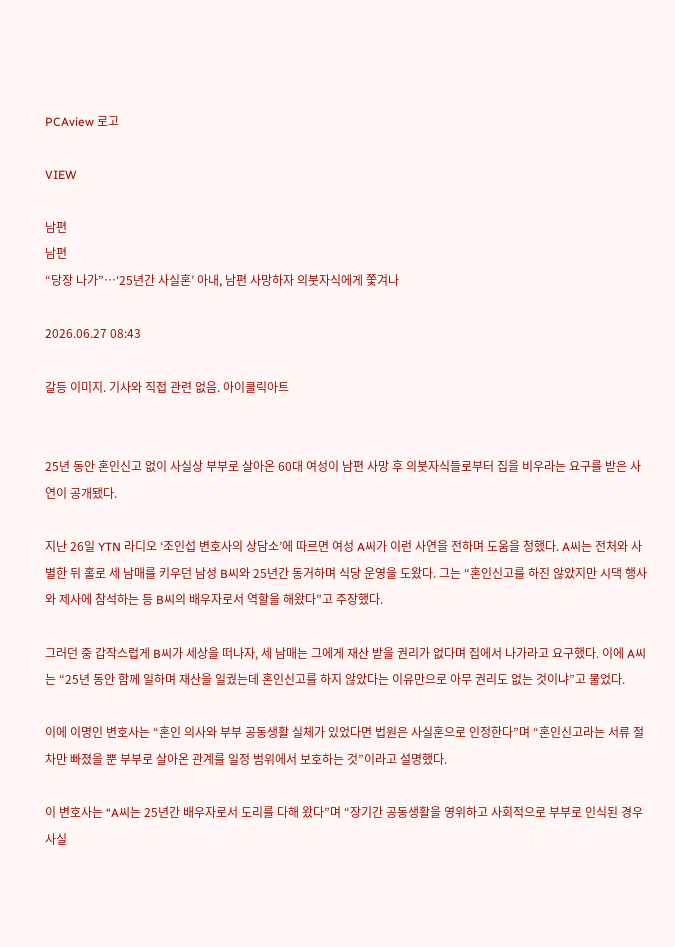PCAview 로고

VIEW

남편
남편
“당장 나가”…‘25년간 사실혼’ 아내, 남편 사망하자 의붓자식에게 쫓겨나

2026.06.27 08:43

갈등 이미지. 기사와 직접 관련 없음. 아이클릭아트


25년 동안 혼인신고 없이 사실상 부부로 살아온 60대 여성이 남편 사망 후 의붓자식들로부터 집을 비우라는 요구를 받은 사연이 공개됐다.

지난 26일 YTN 라디오 ‘조인섭 변호사의 상담소’에 따르면 여성 A씨가 이런 사연을 전하며 도움을 청했다. A씨는 전처와 사별한 뒤 홀로 세 남매를 키우던 남성 B씨와 25년간 동거하며 식당 운영을 도왔다. 그는 “혼인신고를 하진 않았지만 시댁 행사와 제사에 참석하는 등 B씨의 배우자로서 역할을 해왔다”고 주장했다.

그러던 중 갑작스럽게 B씨가 세상을 떠나자, 세 남매는 그에게 재산 받을 권리가 없다며 집에서 나가라고 요구했다. 이에 A씨는 “25년 동안 함께 일하며 재산을 일궜는데 혼인신고를 하지 않았다는 이유만으로 아무 권리도 없는 것이냐”고 물었다.

이에 이명인 변호사는 “혼인 의사와 부부 공동생활 실체가 있었다면 법원은 사실혼으로 인정한다”며 “혼인신고라는 서류 절차만 빠졌을 뿐 부부로 살아온 관계를 일정 범위에서 보호하는 것”이라고 설명했다.

이 변호사는 “A씨는 25년간 배우자로서 도리를 다해 왔다”며 “장기간 공동생활을 영위하고 사회적으로 부부로 인식된 경우 사실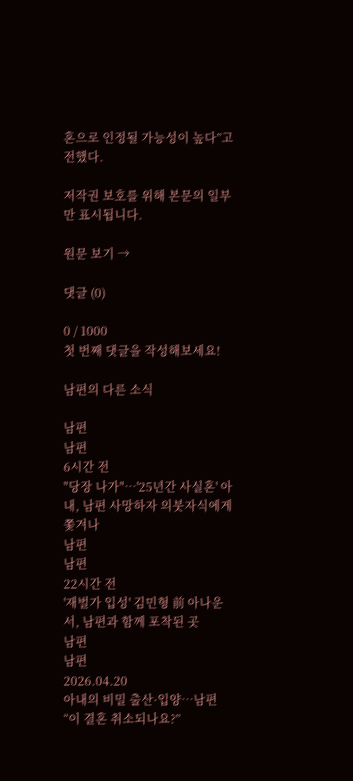혼으로 인정될 가능성이 높다”고 전했다.

저작권 보호를 위해 본문의 일부만 표시됩니다.

원문 보기 →

댓글 (0)

0 / 1000
첫 번째 댓글을 작성해보세요!

남편의 다른 소식

남편
남편
6시간 전
"당장 나가"…'25년간 사실혼' 아내, 남편 사망하자 의붓자식에게 쫓겨나
남편
남편
22시간 전
'재벌가 입성' 김민형 前 아나운서, 남편과 함께 포착된 곳
남편
남편
2026.04.20
아내의 비밀 출산·입양…남편 “이 결혼 취소되나요?”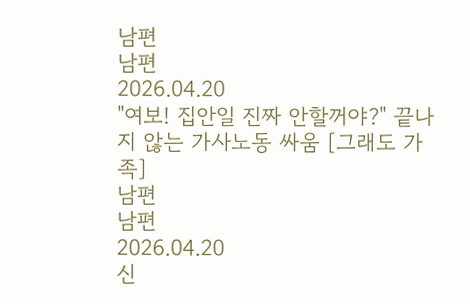남편
남편
2026.04.20
"여보! 집안일 진짜 안할꺼야?" 끝나지 않는 가사노동 싸움 [그래도 가족]
남편
남편
2026.04.20
신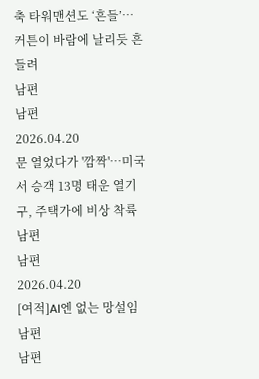축 타워맨션도 ‘흔들’… 커튼이 바람에 날리듯 흔들려
남편
남편
2026.04.20
문 열었다가 '깜짝'…미국서 승객 13명 태운 열기구, 주택가에 비상 착륙
남편
남편
2026.04.20
[여적]AI엔 없는 망설임
남편
남편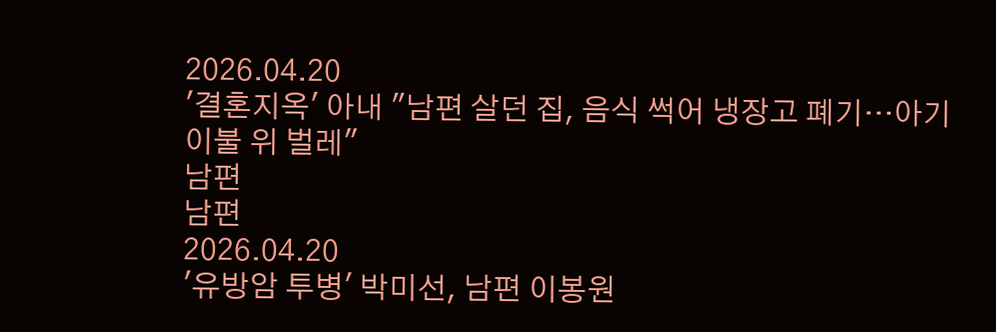2026.04.20
'결혼지옥' 아내 "남편 살던 집, 음식 썩어 냉장고 폐기…아기 이불 위 벌레"
남편
남편
2026.04.20
'유방암 투병' 박미선, 남편 이봉원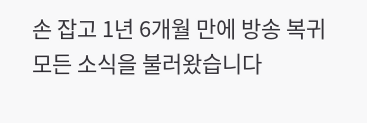손 잡고 1년 6개월 만에 방송 복귀
모든 소식을 불러왔습니다